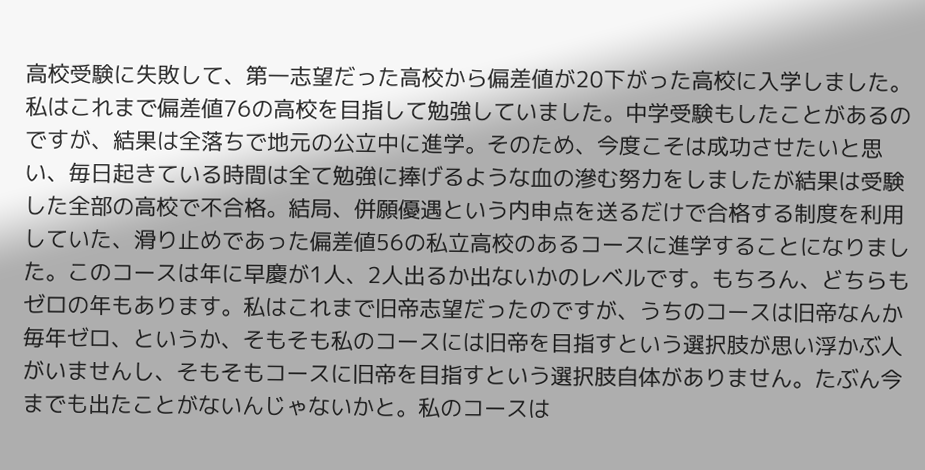高校受験に失敗して、第一志望だった高校から偏差値が20下がった高校に入学しました。
私はこれまで偏差値76の高校を目指して勉強していました。中学受験もしたことがあるのですが、結果は全落ちで地元の公立中に進学。そのため、今度こそは成功させたいと思い、毎日起きている時間は全て勉強に捧げるような血の滲む努力をしましたが結果は受験した全部の高校で不合格。結局、併願優遇という内申点を送るだけで合格する制度を利用していた、滑り止めであった偏差値56の私立高校のあるコースに進学することになりました。このコースは年に早慶が1人、2人出るか出ないかのレベルです。もちろん、どちらもゼロの年もあります。私はこれまで旧帝志望だったのですが、うちのコースは旧帝なんか毎年ゼロ、というか、そもそも私のコースには旧帝を目指すという選択肢が思い浮かぶ人がいませんし、そもそもコースに旧帝を目指すという選択肢自体がありません。たぶん今までも出たことがないんじゃないかと。私のコースは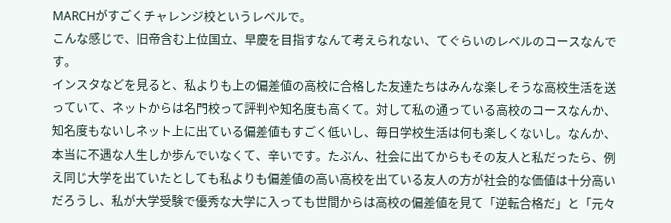MARCHがすごくチャレンジ校というレベルで。
こんな感じで、旧帝含む上位国立、早慶を目指すなんて考えられない、てぐらいのレベルのコースなんです。
インスタなどを見ると、私よりも上の偏差値の高校に合格した友達たちはみんな楽しそうな高校生活を送っていて、ネットからは名門校って評判や知名度も高くて。対して私の通っている高校のコースなんか、知名度もないしネット上に出ている偏差値もすごく低いし、毎日学校生活は何も楽しくないし。なんか、本当に不遇な人生しか歩んでいなくて、辛いです。たぶん、社会に出てからもその友人と私だったら、例え同じ大学を出ていたとしても私よりも偏差値の高い高校を出ている友人の方が社会的な価値は十分高いだろうし、私が大学受験で優秀な大学に入っても世間からは高校の偏差値を見て「逆転合格だ」と「元々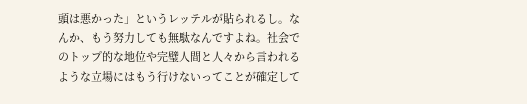頭は悪かった」というレッテルが貼られるし。なんか、もう努力しても無駄なんですよね。社会でのトップ的な地位や完璧人間と人々から言われるような立場にはもう行けないってことが確定して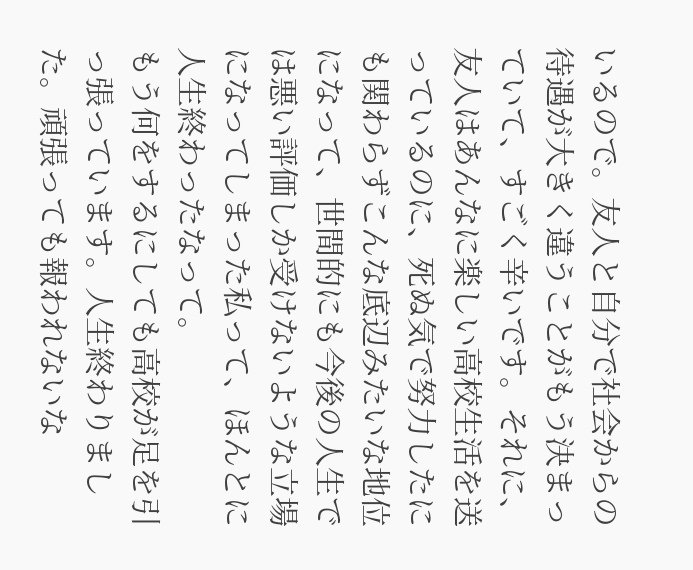いるので。友人と自分で社会からの待遇が大きく違うことがもう決まっていて、すごく辛いです。それに、友人はあんなに楽しい高校生活を送っているのに、死ぬ気で努力したにも関わらずこんな底辺みたいな地位になって、世間的にも今後の人生では悪い評価しか受けないような立場になってしまった私って、ほんとに人生終わったなって。
もう何をするにしても高校が足を引っ張っています。人生終わりました。頑張っても報われないな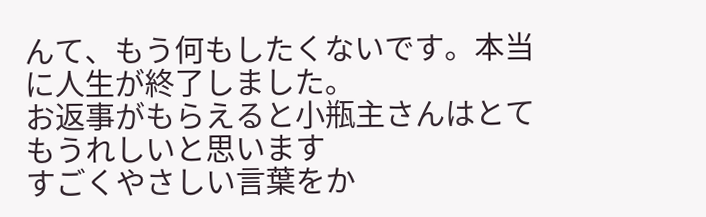んて、もう何もしたくないです。本当に人生が終了しました。
お返事がもらえると小瓶主さんはとてもうれしいと思います
すごくやさしい言葉をか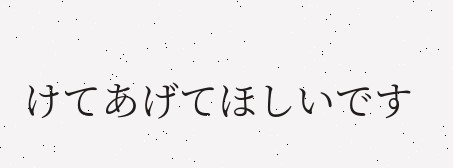けてあげてほしいです